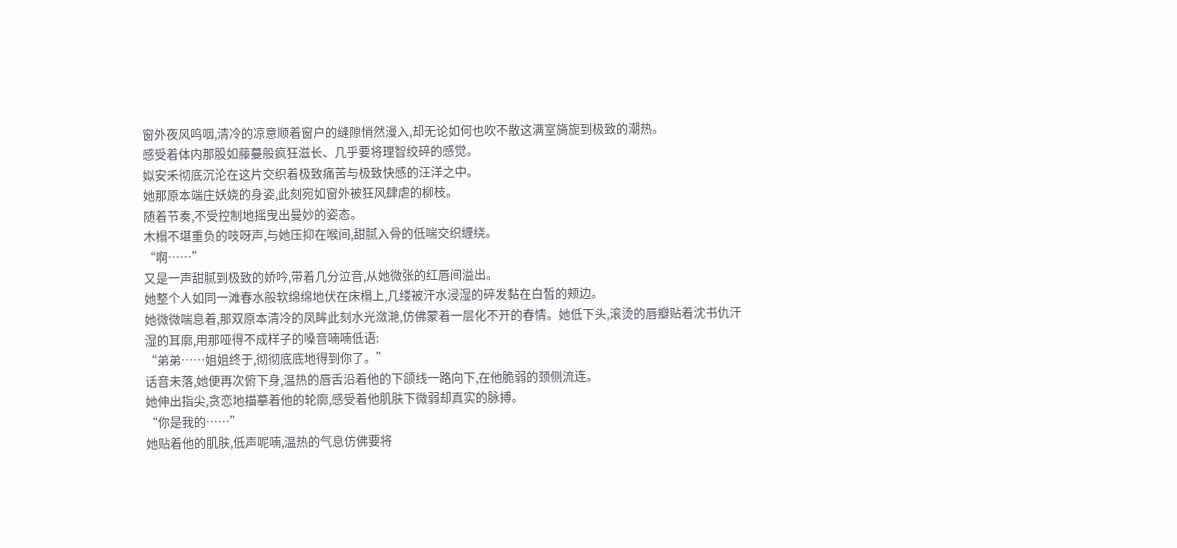窗外夜风呜咽,清冷的凉意顺着窗户的缝隙悄然漫入,却无论如何也吹不散这满室旖旎到极致的潮热。
感受着体内那股如藤蔓般疯狂滋长、几乎要将理智绞碎的感觉。
姒安禾彻底沉沦在这片交织着极致痛苦与极致快感的汪洋之中。
她那原本端庄妖娆的身姿,此刻宛如窗外被狂风肆虐的柳枝。
随着节奏,不受控制地摇曳出曼妙的姿态。
木榻不堪重负的吱呀声,与她压抑在喉间,甜腻入骨的低喘交织缠绕。
“啊……”
又是一声甜腻到极致的娇吟,带着几分泣音,从她微张的红唇间溢出。
她整个人如同一滩春水般软绵绵地伏在床榻上,几缕被汗水浸湿的碎发黏在白皙的颊边。
她微微喘息着,那双原本清冷的凤眸此刻水光潋滟,仿佛蒙着一层化不开的春情。她低下头,滚烫的唇瓣贴着沈书仇汗湿的耳廓,用那哑得不成样子的嗓音喃喃低语:
“弟弟……姐姐终于,彻彻底底地得到你了。”
话音未落,她便再次俯下身,温热的唇舌沿着他的下颌线一路向下,在他脆弱的颈侧流连。
她伸出指尖,贪恋地描摹着他的轮廓,感受着他肌肤下微弱却真实的脉搏。
“你是我的……”
她贴着他的肌肤,低声呢喃,温热的气息仿佛要将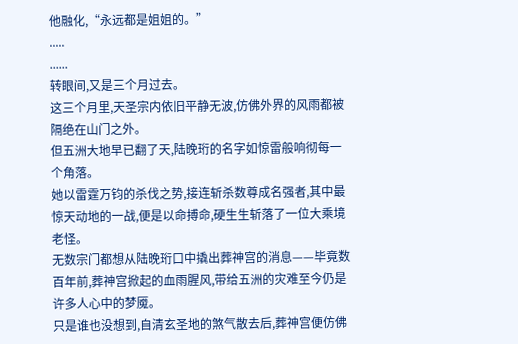他融化,“永远都是姐姐的。”
.....
......
转眼间,又是三个月过去。
这三个月里,天圣宗内依旧平静无波,仿佛外界的风雨都被隔绝在山门之外。
但五洲大地早已翻了天,陆晚珩的名字如惊雷般响彻每一个角落。
她以雷霆万钧的杀伐之势,接连斩杀数尊成名强者,其中最惊天动地的一战,便是以命搏命,硬生生斩落了一位大乘境老怪。
无数宗门都想从陆晚珩口中撬出葬神宫的消息——毕竟数百年前,葬神宫掀起的血雨腥风,带给五洲的灾难至今仍是许多人心中的梦魇。
只是谁也没想到,自清玄圣地的煞气散去后,葬神宫便仿佛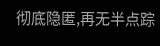彻底隐匿,再无半点踪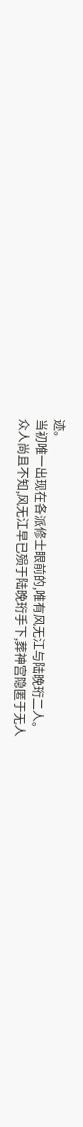迹。
当初唯一出现在各派修士眼前的,唯有风无江与陆晚珩二人。
众人尚且不知,风无江早已殒于陆晚珩手下,葬神宫隐匿于无人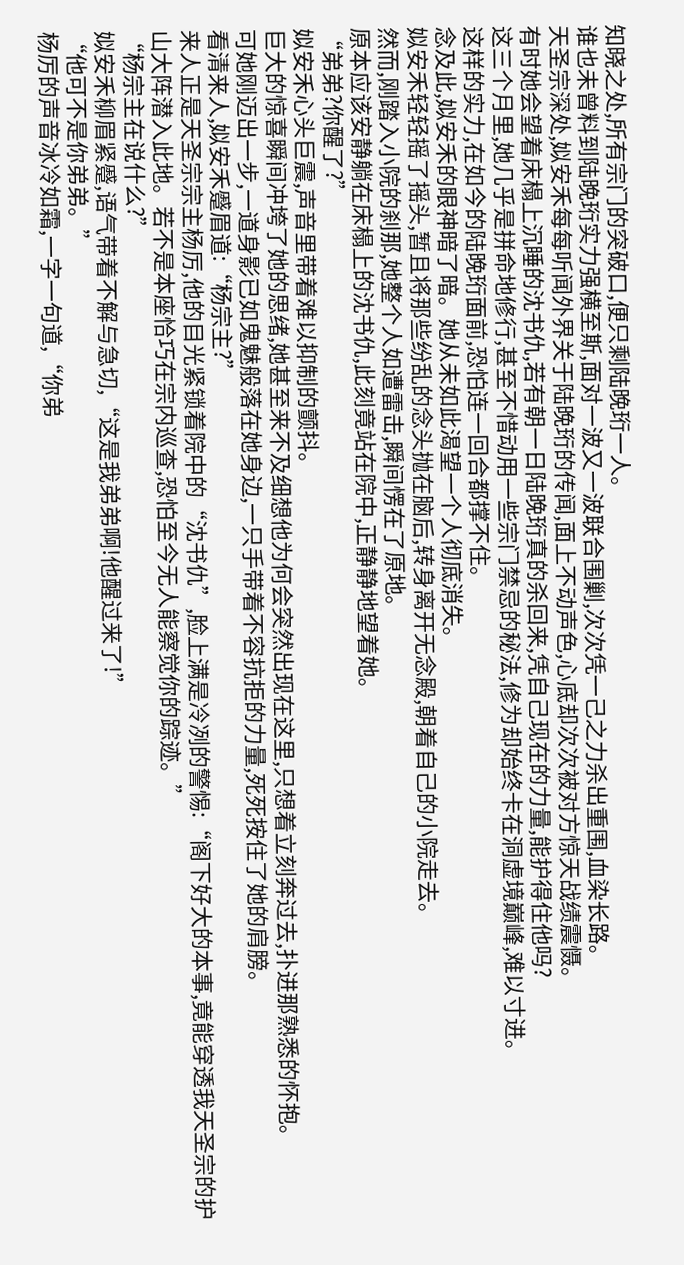知晓之处,所有宗门的突破口,便只剩陆晚珩一人。
谁也未曾料到陆晚珩实力强横至斯,面对一波又一波联合围剿,次次凭一己之力杀出重围,血染长路。
天圣宗深处,姒安禾每每听闻外界关于陆晚珩的传闻,面上不动声色,心底却次次被对方惊天战绩震慑。
有时她会望着床榻上沉睡的沈书仇,若有朝一日陆晚珩真的杀回来,凭自己现在的力量,能护得住他吗?
这三个月里,她几乎是拼命地修行,甚至不惜动用一些宗门禁忌的秘法,修为却始终卡在洞虚境巅峰,难以寸进。
这样的实力,在如今的陆晚珩面前,恐怕连一回合都撑不住。
念及此,姒安禾的眼神暗了暗。她从未如此渴望一个人彻底消失。
姒安禾轻轻摇了摇头,暂且将那些纷乱的念头抛在脑后,转身离开无念殿,朝着自己的小院走去。
然而,刚踏入小院的刹那,她整个人如遭雷击,瞬间愣在了原地。
原本应该安静躺在床榻上的沈书仇,此刻竟站在院中,正静静地望着她。
“弟弟?你醒了?”
姒安禾心头巨震,声音里带着难以抑制的颤抖。
巨大的惊喜瞬间冲垮了她的思绪,她甚至来不及细想他为何会突然出现在这里,只想着立刻奔过去,扑进那熟悉的怀抱。
可她刚迈出一步,一道身影已如鬼魅般落在她身边,一只手带着不容抗拒的力量,死死按住了她的肩膀。
看清来人,姒安禾蹙眉道:“杨宗主?”
来人正是天圣宗宗主杨厉,他的目光紧锁着院中的“沈书仇”,脸上满是冷冽的警惕:“阁下好大的本事,竟能穿透我天圣宗的护山大阵潜入此地。若不是本座恰巧在宗内巡查,恐怕至今无人能察觉你的踪迹。”
“杨宗主在说什么?”
姒安禾柳眉紧蹙,语气带着不解与急切,“这是我弟弟啊!他醒过来了!”
“他可不是你弟弟。”
杨厉的声音冰冷如霜,一字一句道,“你弟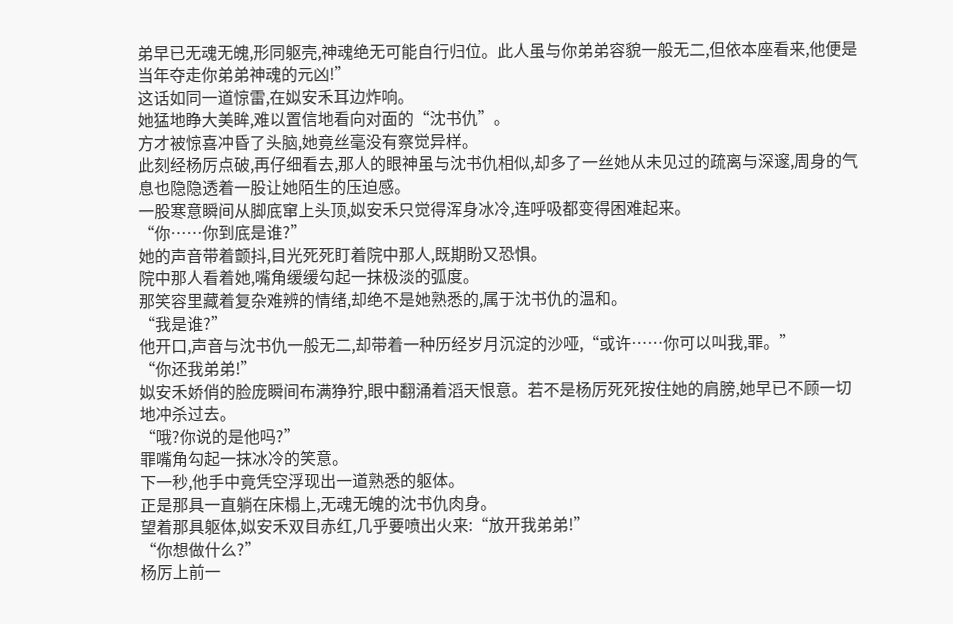弟早已无魂无魄,形同躯壳,神魂绝无可能自行归位。此人虽与你弟弟容貌一般无二,但依本座看来,他便是当年夺走你弟弟神魂的元凶!”
这话如同一道惊雷,在姒安禾耳边炸响。
她猛地睁大美眸,难以置信地看向对面的“沈书仇”。
方才被惊喜冲昏了头脑,她竟丝毫没有察觉异样。
此刻经杨厉点破,再仔细看去,那人的眼神虽与沈书仇相似,却多了一丝她从未见过的疏离与深邃,周身的气息也隐隐透着一股让她陌生的压迫感。
一股寒意瞬间从脚底窜上头顶,姒安禾只觉得浑身冰冷,连呼吸都变得困难起来。
“你……你到底是谁?”
她的声音带着颤抖,目光死死盯着院中那人,既期盼又恐惧。
院中那人看着她,嘴角缓缓勾起一抹极淡的弧度。
那笑容里藏着复杂难辨的情绪,却绝不是她熟悉的,属于沈书仇的温和。
“我是谁?”
他开口,声音与沈书仇一般无二,却带着一种历经岁月沉淀的沙哑,“或许……你可以叫我,罪。”
“你还我弟弟!”
姒安禾娇俏的脸庞瞬间布满狰狞,眼中翻涌着滔天恨意。若不是杨厉死死按住她的肩膀,她早已不顾一切地冲杀过去。
“哦?你说的是他吗?”
罪嘴角勾起一抹冰冷的笑意。
下一秒,他手中竟凭空浮现出一道熟悉的躯体。
正是那具一直躺在床榻上,无魂无魄的沈书仇肉身。
望着那具躯体,姒安禾双目赤红,几乎要喷出火来:“放开我弟弟!”
“你想做什么?”
杨厉上前一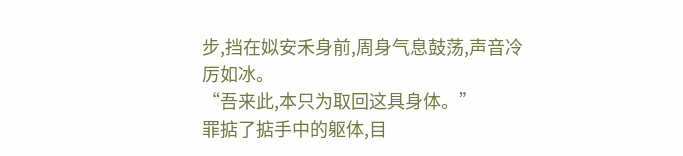步,挡在姒安禾身前,周身气息鼓荡,声音冷厉如冰。
“吾来此,本只为取回这具身体。”
罪掂了掂手中的躯体,目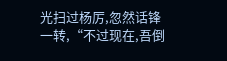光扫过杨厉,忽然话锋一转,“不过现在,吾倒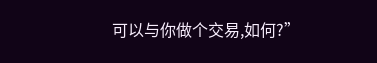可以与你做个交易,如何?”